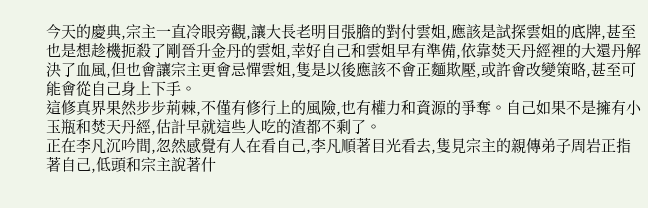今天的慶典,宗主一直冷眼旁觀,讓大長老明目張膽的對付雲姐,應該是試探雲姐的底牌,甚至也是想趁機扼殺了剛晉升金丹的雲姐,幸好自己和雲姐早有準備,依靠焚天丹經裡的大還丹解決了血風,但也會讓宗主更會忌憚雲姐,隻是以後應該不會正麵欺壓,或許會改變策略,甚至可能會從自己身上下手。
這修真界果然步步荊棘,不僅有修行上的風險,也有權力和資源的爭奪。自己如果不是擁有小玉瓶和焚天丹經,估計早就這些人吃的渣都不剩了。
正在李凡沉吟間,忽然感覺有人在看自己,李凡順著目光看去,隻見宗主的親傳弟子周岩正指著自己,低頭和宗主說著什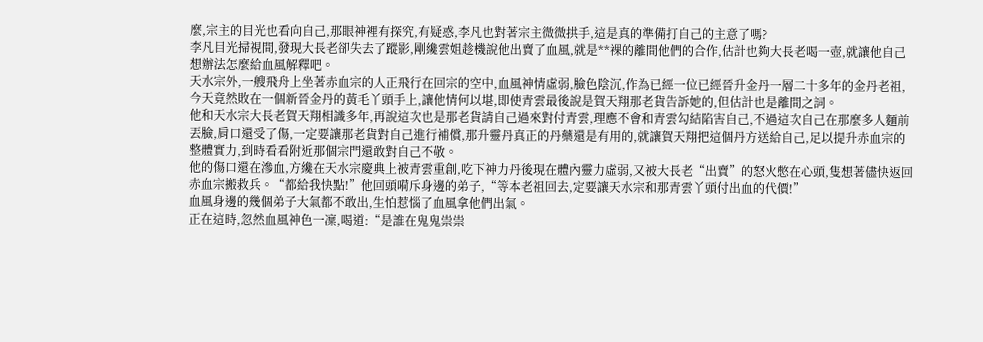麼,宗主的目光也看向自己,那眼神裡有探究,有疑惑,李凡也對著宗主微微拱手,這是真的準備打自己的主意了嗎?
李凡目光掃視間,發現大長老卻失去了蹤影,剛纔雲姐趁機說他出賣了血風,就是**裸的離間他們的合作,估計也夠大長老喝一壺,就讓他自己想辦法怎麼給血風解釋吧。
天水宗外,一艘飛舟上坐著赤血宗的人正飛行在回宗的空中,血風神情虛弱,臉色陰沉,作為已經一位已經晉升金丹一層二十多年的金丹老祖,今天竟然敗在一個新晉金丹的黃毛丫頭手上,讓他情何以堪,即使青雲最後說是賀天翔那老貨告訴她的,但估計也是離間之詞。
他和天水宗大長老賀天翔相識多年,再說這次也是那老貨請自己過來對付青雲,理應不會和青雲勾結陷害自己,不過這次自己在那麼多人麵前丟臉,肩口還受了傷,一定要讓那老貨對自己進行補償,那升靈丹真正的丹藥還是有用的,就讓賀天翔把這個丹方送給自己,足以提升赤血宗的整體實力,到時看看附近那個宗門還敢對自己不敬。
他的傷口還在滲血,方纔在天水宗慶典上被青雲重創,吃下神力丹後現在體內靈力虛弱,又被大長老“出賣”的怒火憋在心頭,隻想著儘快返回赤血宗搬救兵。“都給我快點!”他回頭嗬斥身邊的弟子,“等本老祖回去,定要讓天水宗和那青雲丫頭付出血的代價!”
血風身邊的幾個弟子大氣都不敢出,生怕惹惱了血風拿他們出氣。
正在這時,忽然血風神色一凜,喝道:“是誰在鬼鬼祟祟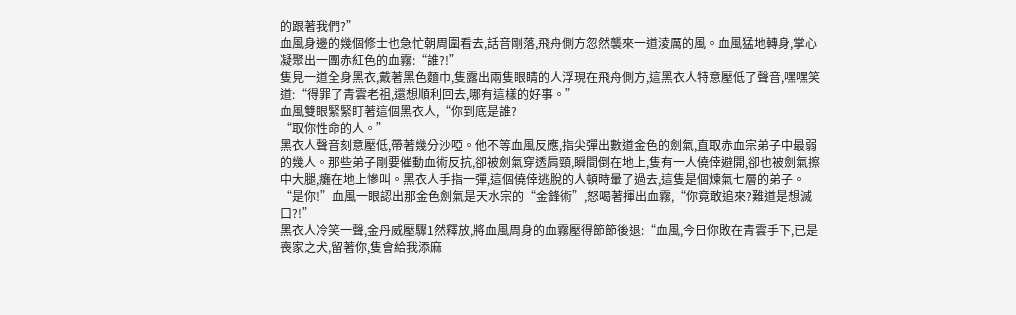的跟著我們?”
血風身邊的幾個修士也急忙朝周圍看去,話音剛落,飛舟側方忽然襲來一道淩厲的風。血風猛地轉身,掌心凝聚出一團赤紅色的血霧:“誰?!”
隻見一道全身黑衣,戴著黑色麵巾,隻露出兩隻眼睛的人浮現在飛舟側方,這黑衣人特意壓低了聲音,嘿嘿笑道:“得罪了青雲老祖,還想順利回去,哪有這樣的好事。”
血風雙眼緊緊盯著這個黑衣人,“你到底是誰?
“取你性命的人。”
黑衣人聲音刻意壓低,帶著幾分沙啞。他不等血風反應,指尖彈出數道金色的劍氣,直取赤血宗弟子中最弱的幾人。那些弟子剛要催動血術反抗,卻被劍氣穿透肩頸,瞬間倒在地上,隻有一人僥倖避開,卻也被劍氣擦中大腿,癱在地上慘叫。黑衣人手指一彈,這個僥倖逃脫的人頓時暈了過去,這隻是個煉氣七層的弟子。
“是你!”血風一眼認出那金色劍氣是天水宗的“金鋒術”,怒喝著揮出血霧,“你竟敢追來?難道是想滅口?!”
黑衣人冷笑一聲,金丹威壓驟1然釋放,將血風周身的血霧壓得節節後退:“血風,今日你敗在青雲手下,已是喪家之犬,留著你,隻會給我添麻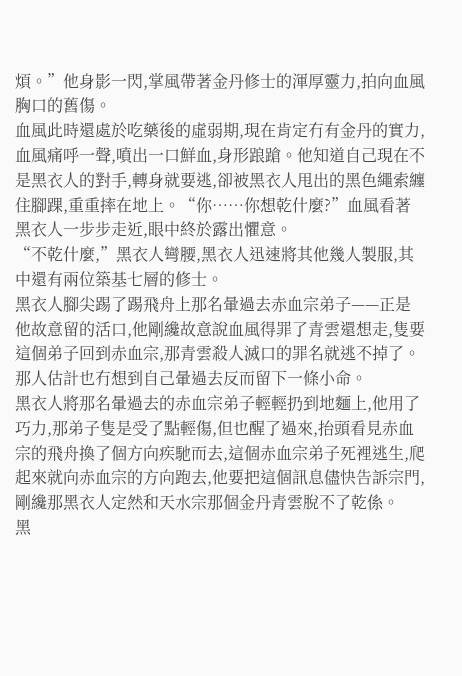煩。”他身影一閃,掌風帶著金丹修士的渾厚靈力,拍向血風胸口的舊傷。
血風此時還處於吃藥後的虛弱期,現在肯定冇有金丹的實力,血風痛呼一聲,噴出一口鮮血,身形踉蹌。他知道自己現在不是黑衣人的對手,轉身就要逃,卻被黑衣人甩出的黑色繩索纏住腳踝,重重摔在地上。“你……你想乾什麼?”血風看著黑衣人一步步走近,眼中終於露出懼意。
“不乾什麼,”黑衣人彎腰,黑衣人迅速將其他幾人製服,其中還有兩位築基七層的修士。
黑衣人腳尖踢了踢飛舟上那名暈過去赤血宗弟子——正是他故意留的活口,他剛纔故意說血風得罪了青雲還想走,隻要這個弟子回到赤血宗,那青雲殺人滅口的罪名就逃不掉了。
那人估計也冇想到自己暈過去反而留下一條小命。
黑衣人將那名暈過去的赤血宗弟子輕輕扔到地麵上,他用了巧力,那弟子隻是受了點輕傷,但也醒了過來,抬頭看見赤血宗的飛舟換了個方向疾馳而去,這個赤血宗弟子死裡逃生,爬起來就向赤血宗的方向跑去,他要把這個訊息儘快告訴宗門,剛纔那黑衣人定然和天水宗那個金丹青雲脫不了乾係。
黑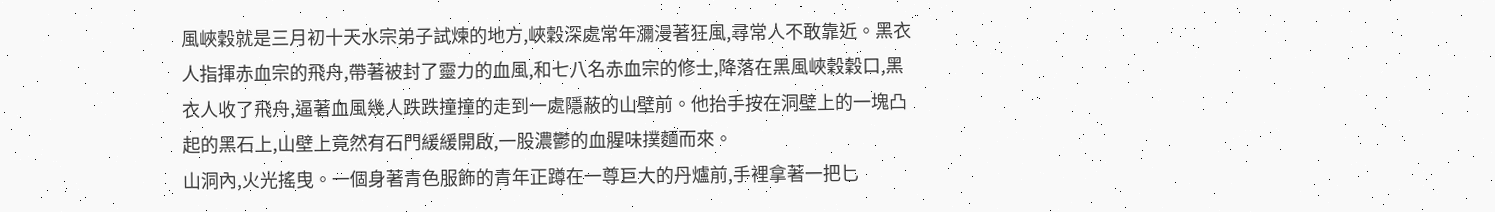風峽穀就是三月初十天水宗弟子試煉的地方,峽穀深處常年瀰漫著狂風,尋常人不敢靠近。黑衣人指揮赤血宗的飛舟,帶著被封了靈力的血風,和七八名赤血宗的修士,降落在黑風峽穀穀口,黑衣人收了飛舟,逼著血風幾人跌跌撞撞的走到一處隱蔽的山壁前。他抬手按在洞壁上的一塊凸起的黑石上,山壁上竟然有石門緩緩開啟,一股濃鬱的血腥味撲麵而來。
山洞內,火光搖曳。一個身著青色服飾的青年正蹲在一尊巨大的丹爐前,手裡拿著一把匕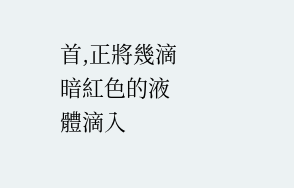首,正將幾滴暗紅色的液體滴入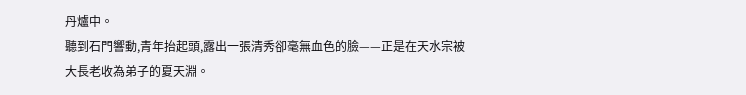丹爐中。
聽到石門響動,青年抬起頭,露出一張清秀卻毫無血色的臉——正是在天水宗被大長老收為弟子的夏天淵。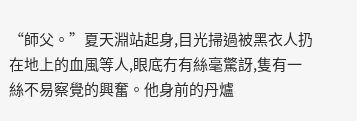“師父。”夏天淵站起身,目光掃過被黑衣人扔在地上的血風等人,眼底冇有絲毫驚訝,隻有一絲不易察覺的興奮。他身前的丹爐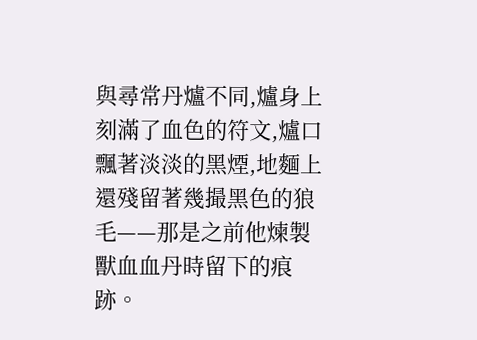與尋常丹爐不同,爐身上刻滿了血色的符文,爐口飄著淡淡的黑煙,地麵上還殘留著幾撮黑色的狼毛——那是之前他煉製獸血血丹時留下的痕跡。